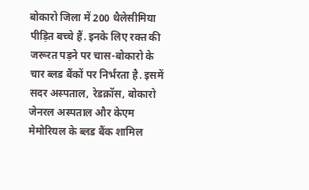बोकारो जिला में 200 थैलेसीमिया पीड़ित बच्चे हैं. इनके लिए रक्त की जरूरत पड़ने पर चास-बोकारो के चार ब्लड बैंकों पर निर्भरता है. इसमें सदर अस्पताल, रेडक्रॉस, बोकारो जेनरल अस्पताल और केएम मेमोरियल के ब्लड बैंक शामिल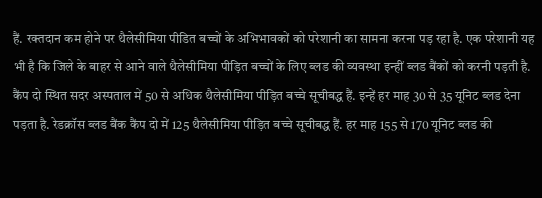हैं. रक्तदान कम होने पर थैलेसीमिया पीडित बच्चों के अभिभावकों को परेशानी का सामना करना पड़ रहा है. एक परेशानी यह भी है कि जिले के बाहर से आने वाले थैलेसीमिया पीड़ित बच्चों के लिए ब्लड की व्यवस्था इन्हीं ब्लड बैंकों को करनी पड़ती है.
कैंप दो स्थित सदर अस्पताल में 50 से अधिक थैलेसीमिया पीड़ित बच्चे सूचीबद्ध हैं. इन्हें हर माह 30 से 35 यूनिट ब्लड देना पड़ता है. रेडक्रॉस ब्लड बैंक कैंप दो में 125 थैलेसीमिया पीड़ित बच्चे सूचीबद्ध हैं. हर माह 155 से 170 यूनिट ब्लड की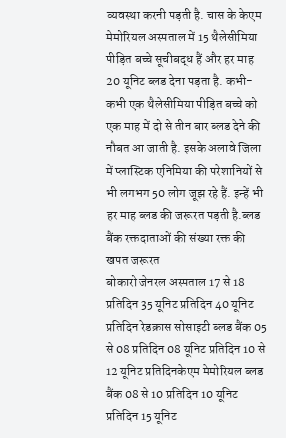व्यवस्था करनी पड़ती है. चास के केएम मेमोरियल अस्पताल में 15 थैलेसीमिया पीड़ित बच्चे सूचीबद्ध हैं और हर माह 20 यूनिट ब्लड देना पड़ता है. कभी-कभी एक थैलेसीमिया पीड़ित बच्चे को एक माह में दो से तीन बार ब्लड देने की नौबत आ जाती है. इसके अलावे जिला में प्लास्टिक एनिमिया की परेशानियों से भी लगभग 50 लोग जूझ रहे हैं. इन्हें भी हर माह ब्लड की जरूरत पड़ती है.ब्लड बैंक रक्तदाताओं की संख्या रक्त की खपत जरूरत
बोकारो जेनरल अस्पताल 17 से 18 प्रतिदिन 35 यूनिट प्रतिदिन 40 यूनिट प्रतिदिन रेडक्रास सोसाइटी ब्लड बैंक 05 से 08 प्रतिदिन 08 यूनिट प्रतिदिन 10 से 12 यूनिट प्रतिदिनकेएम मेमोरियल ब्लड बैंक 08 से 10 प्रतिदिन 10 यूनिट प्रतिदिन 15 यूनिट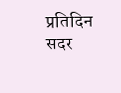प्रतिदिन
सदर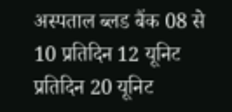अस्पताल ब्लड बैंक 08 से 10 प्रतिदिन 12 यूनिट प्रतिदिन 20 यूनिट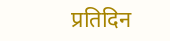प्रतिदिन